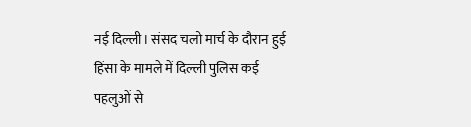नई दिल्ली। संसद चलो मार्च के दौरान हुई हिंसा के मामले में दिल्ली पुलिस कई पहलुओं से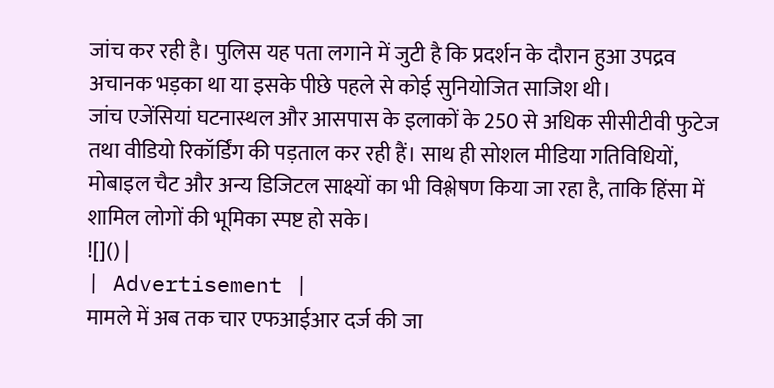जांच कर रही है। पुलिस यह पता लगाने में जुटी है कि प्रदर्शन के दौरान हुआ उपद्रव अचानक भड़का था या इसके पीछे पहले से कोई सुनियोजित साजिश थी।
जांच एजेंसियां घटनास्थल और आसपास के इलाकों के 250 से अधिक सीसीटीवी फुटेज तथा वीडियो रिकॉर्डिंग की पड़ताल कर रही हैं। साथ ही सोशल मीडिया गतिविधियों, मोबाइल चैट और अन्य डिजिटल साक्ष्यों का भी विश्लेषण किया जा रहा है, ताकि हिंसा में शामिल लोगों की भूमिका स्पष्ट हो सके।
![]() |
| Advertisement |
मामले में अब तक चार एफआईआर दर्ज की जा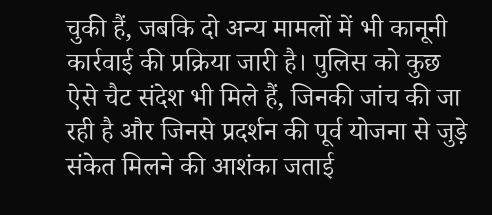चुकी हैं, जबकि दो अन्य मामलों में भी कानूनी कार्रवाई की प्रक्रिया जारी है। पुलिस को कुछ ऐसे चैट संदेश भी मिले हैं, जिनकी जांच की जा रही है और जिनसे प्रदर्शन की पूर्व योजना से जुड़े संकेत मिलने की आशंका जताई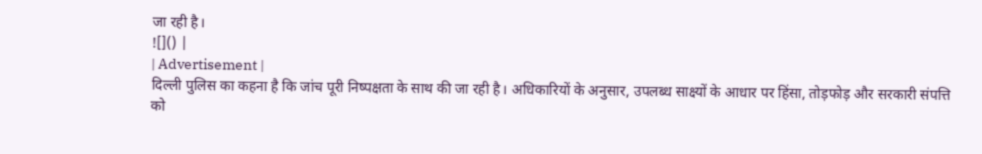जा रही है।
![]() |
| Advertisement |
दिल्ली पुलिस का कहना है कि जांच पूरी निष्पक्षता के साथ की जा रही है। अधिकारियों के अनुसार, उपलब्ध साक्ष्यों के आधार पर हिंसा, तोड़फोड़ और सरकारी संपत्ति को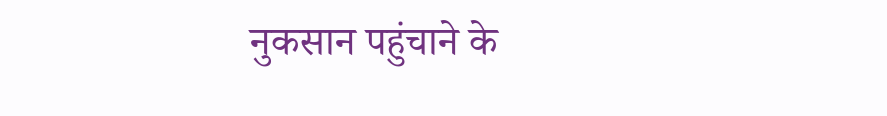नुकसान पहुंचाने के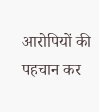आरोपियों की पहचान कर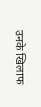उनके खिलाफ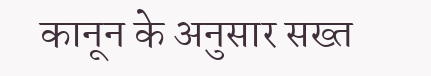कानून के अनुसार सख्त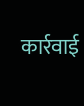कार्रवाई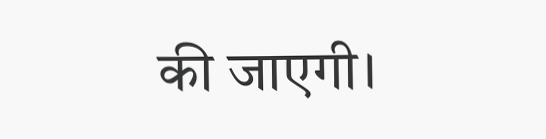की जाएगी।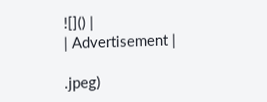![]() |
| Advertisement |

.jpeg)